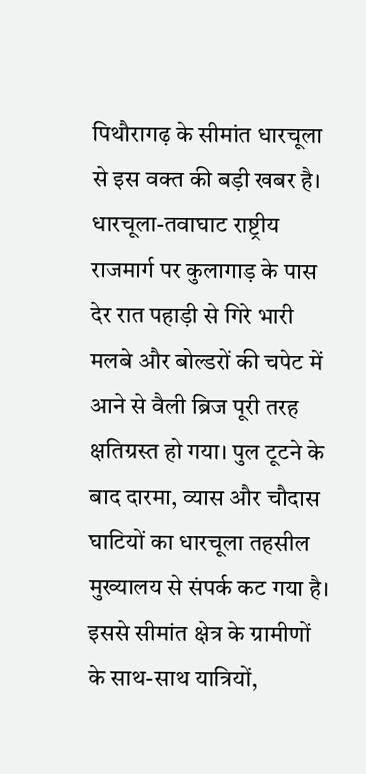पिथौरागढ़ के सीमांत धारचूला से इस वक्त की बड़ी खबर है। धारचूला-तवाघाट राष्ट्रीय राजमार्ग पर कुलागाड़ के पास देर रात पहाड़ी से गिरे भारी मलबे और बोल्डरों की चपेट में आने से वैली ब्रिज पूरी तरह क्षतिग्रस्त हो गया। पुल टूटने के बाद दारमा, व्यास और चौदास घाटियों का धारचूला तहसील मुख्यालय से संपर्क कट गया है। इससे सीमांत क्षेत्र के ग्रामीणों के साथ-साथ यात्रियों,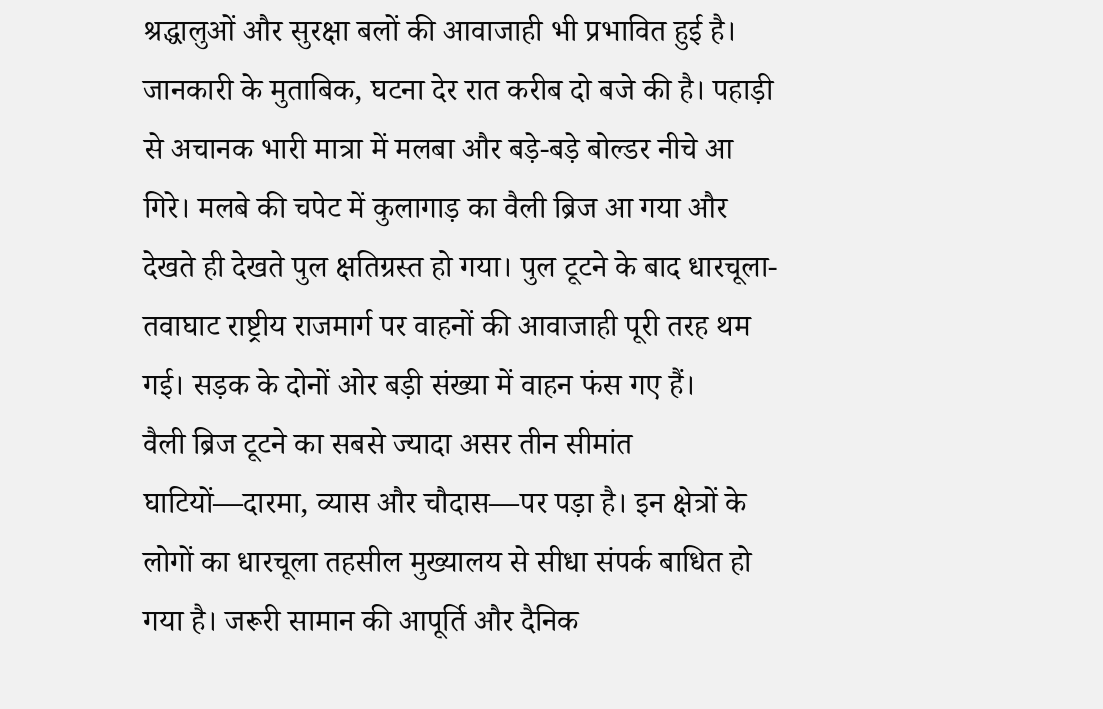श्रद्धालुओं और सुरक्षा बलों की आवाजाही भी प्रभावित हुई है।
जानकारी के मुताबिक, घटना देर रात करीब दो बजे की है। पहाड़ी से अचानक भारी मात्रा में मलबा और बड़े-बड़े बोल्डर नीचे आ गिरे। मलबे की चपेट में कुलागाड़ का वैली ब्रिज आ गया और देखते ही देखते पुल क्षतिग्रस्त हो गया। पुल टूटने के बाद धारचूला-तवाघाट राष्ट्रीय राजमार्ग पर वाहनों की आवाजाही पूरी तरह थम गई। सड़क के दोनों ओर बड़ी संख्या में वाहन फंस गए हैं।
वैली ब्रिज टूटने का सबसे ज्यादा असर तीन सीमांत घाटियों—दारमा, व्यास और चौदास—पर पड़ा है। इन क्षेत्रों के लोगों का धारचूला तहसील मुख्यालय से सीधा संपर्क बाधित हो गया है। जरूरी सामान की आपूर्ति और दैनिक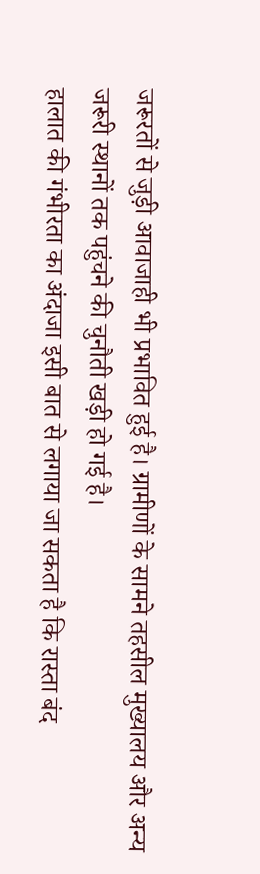जरूरतों से जुड़ी आवाजाही भी प्रभावित हुई है। ग्रामीणों के सामने तहसील मुख्यालय और अन्य जरूरी स्थानों तक पहुंचने की चुनौती खड़ी हो गई है।
हालात की गंभीरता का अंदाजा इसी बात से लगाया जा सकता है कि रास्ता बंद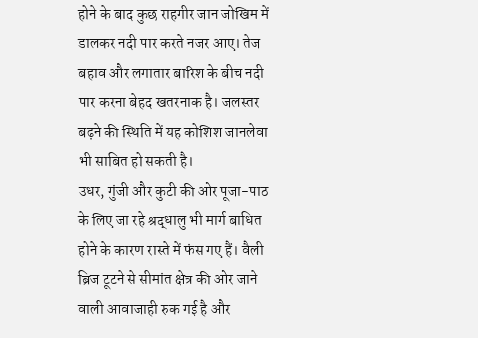होने के बाद कुछ राहगीर जान जोखिम में डालकर नदी पार करते नजर आए। तेज बहाव और लगातार बारिश के बीच नदी पार करना बेहद खतरनाक है। जलस्तर बढ़ने की स्थिति में यह कोशिश जानलेवा भी साबित हो सकती है।
उधर, गुंजी और कुटी की ओर पूजा-पाठ के लिए जा रहे श्रद्धालु भी मार्ग बाधित होने के कारण रास्ते में फंस गए हैं। वैली ब्रिज टूटने से सीमांत क्षेत्र की ओर जाने वाली आवाजाही रुक गई है और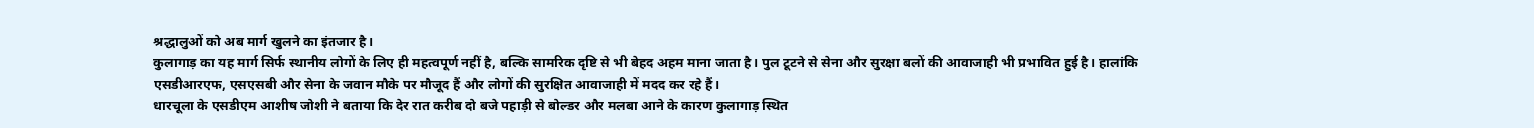श्रद्धालुओं को अब मार्ग खुलने का इंतजार है।
कुलागाड़ का यह मार्ग सिर्फ स्थानीय लोगों के लिए ही महत्वपूर्ण नहीं है, बल्कि सामरिक दृष्टि से भी बेहद अहम माना जाता है। पुल टूटने से सेना और सुरक्षा बलों की आवाजाही भी प्रभावित हुई है। हालांकि एसडीआरएफ, एसएसबी और सेना के जवान मौके पर मौजूद हैं और लोगों की सुरक्षित आवाजाही में मदद कर रहे हैं।
धारचूला के एसडीएम आशीष जोशी ने बताया कि देर रात करीब दो बजे पहाड़ी से बोल्डर और मलबा आने के कारण कुलागाड़ स्थित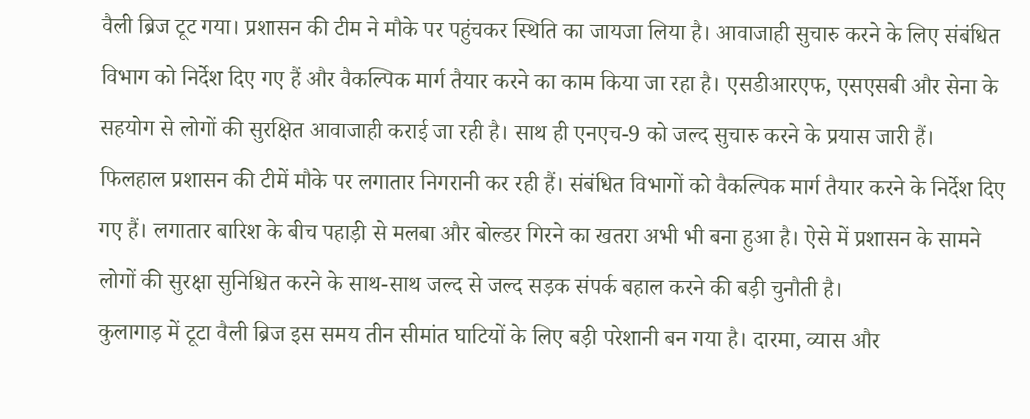वैली ब्रिज टूट गया। प्रशासन की टीम ने मौके पर पहुंचकर स्थिति का जायजा लिया है। आवाजाही सुचारु करने के लिए संबंधित विभाग को निर्देश दिए गए हैं और वैकल्पिक मार्ग तैयार करने का काम किया जा रहा है। एसडीआरएफ, एसएसबी और सेना के सहयोग से लोगों की सुरक्षित आवाजाही कराई जा रही है। साथ ही एनएच-9 को जल्द सुचारु करने के प्रयास जारी हैं।
फिलहाल प्रशासन की टीमें मौके पर लगातार निगरानी कर रही हैं। संबंधित विभागों को वैकल्पिक मार्ग तैयार करने के निर्देश दिए गए हैं। लगातार बारिश के बीच पहाड़ी से मलबा और बोल्डर गिरने का खतरा अभी भी बना हुआ है। ऐसे में प्रशासन के सामने लोगों की सुरक्षा सुनिश्चित करने के साथ-साथ जल्द से जल्द सड़क संपर्क बहाल करने की बड़ी चुनौती है।
कुलागाड़ में टूटा वैली ब्रिज इस समय तीन सीमांत घाटियों के लिए बड़ी परेशानी बन गया है। दारमा, व्यास और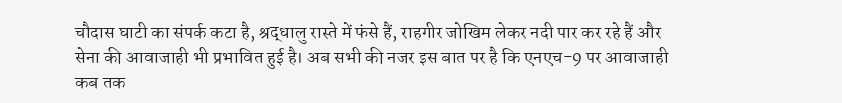चौदास घाटी का संपर्क कटा है, श्रद्धालु रास्ते में फंसे हैं, राहगीर जोखिम लेकर नदी पार कर रहे हैं और सेना की आवाजाही भी प्रभावित हुई है। अब सभी की नजर इस बात पर है कि एनएच-9 पर आवाजाही कब तक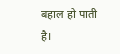बहाल हो पाती है।